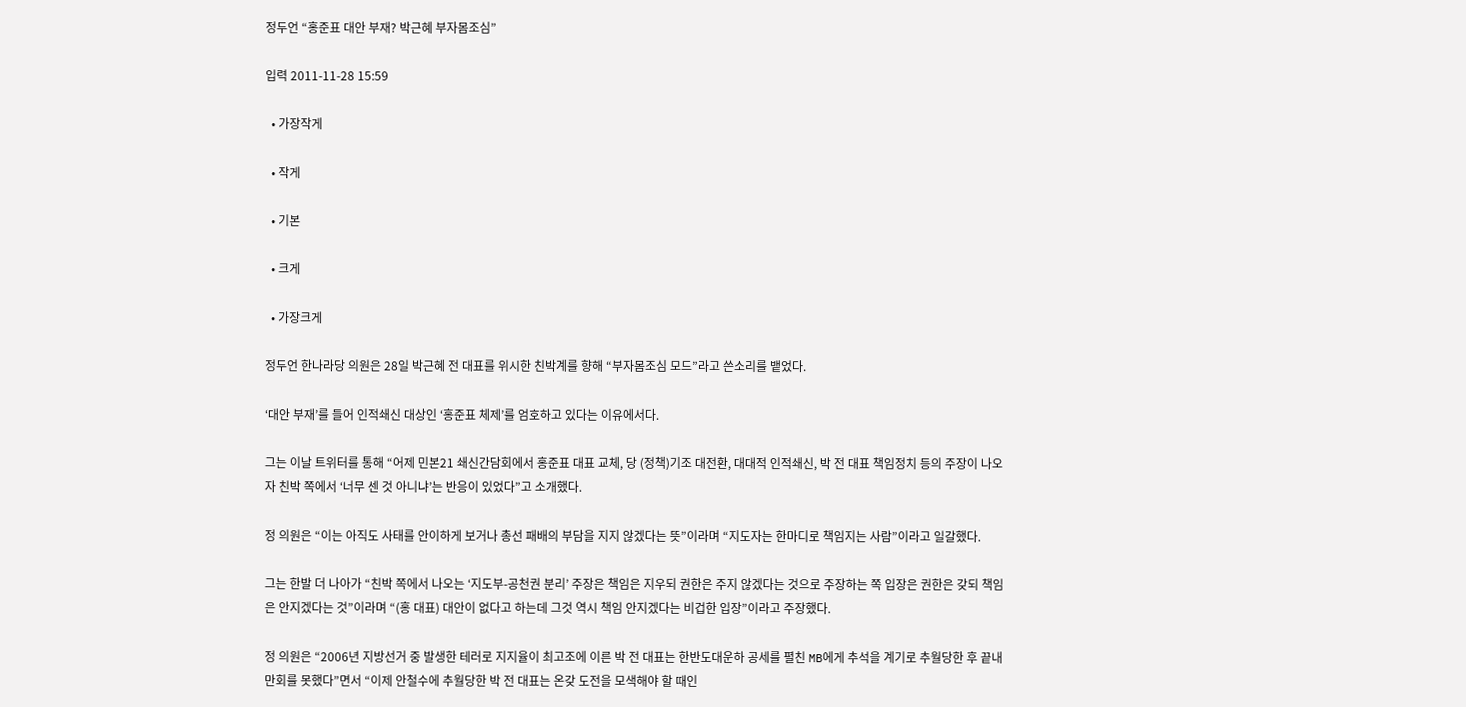정두언 “홍준표 대안 부재? 박근혜 부자몸조심”

입력 2011-11-28 15:59

  • 가장작게

  • 작게

  • 기본

  • 크게

  • 가장크게

정두언 한나라당 의원은 28일 박근혜 전 대표를 위시한 친박계를 향해 “부자몸조심 모드”라고 쓴소리를 뱉었다.

‘대안 부재’를 들어 인적쇄신 대상인 ‘홍준표 체제’를 엄호하고 있다는 이유에서다.

그는 이날 트위터를 통해 “어제 민본21 쇄신간담회에서 홍준표 대표 교체, 당 (정책)기조 대전환, 대대적 인적쇄신, 박 전 대표 책임정치 등의 주장이 나오자 친박 쪽에서 ‘너무 센 것 아니냐’는 반응이 있었다”고 소개했다.

정 의원은 “이는 아직도 사태를 안이하게 보거나 총선 패배의 부담을 지지 않겠다는 뜻”이라며 “지도자는 한마디로 책임지는 사람”이라고 일갈했다.

그는 한발 더 나아가 “친박 쪽에서 나오는 ‘지도부-공천권 분리’ 주장은 책임은 지우되 권한은 주지 않겠다는 것으로 주장하는 쪽 입장은 권한은 갖되 책임은 안지겠다는 것”이라며 “(홍 대표) 대안이 없다고 하는데 그것 역시 책임 안지겠다는 비겁한 입장”이라고 주장했다.

정 의원은 “2006년 지방선거 중 발생한 테러로 지지율이 최고조에 이른 박 전 대표는 한반도대운하 공세를 펼친 MB에게 추석을 계기로 추월당한 후 끝내 만회를 못했다”면서 “이제 안철수에 추월당한 박 전 대표는 온갖 도전을 모색해야 할 때인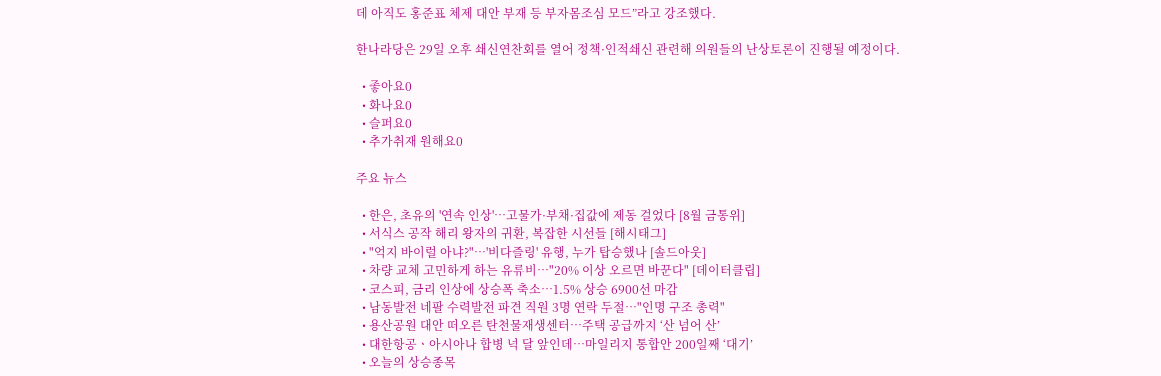데 아직도 홍준표 체제 대안 부재 등 부자몸조심 모드”라고 강조했다.

한나라당은 29일 오후 쇄신연찬회를 열어 정책·인적쇄신 관련해 의원들의 난상토론이 진행될 예정이다.

  • 좋아요0
  • 화나요0
  • 슬퍼요0
  • 추가취재 원해요0

주요 뉴스

  • 한은, 초유의 '연속 인상'⋯고물가·부채·집값에 제동 걸었다 [8월 금통위]
  • 서식스 공작 해리 왕자의 귀환, 복잡한 시선들 [해시태그]
  • "억지 바이럴 아냐?"⋯'비다즐링' 유행, 누가 탑승했나 [솔드아웃]
  • 차량 교체 고민하게 하는 유류비…"20% 이상 오르면 바꾼다" [데이터클립]
  • 코스피, 금리 인상에 상승폭 축소…1.5% 상승 6900선 마감
  • 남동발전 네팔 수력발전 파견 직원 3명 연락 두절⋯"인명 구조 총력"
  • 용산공원 대안 떠오른 탄천물재생센터⋯주택 공급까지 ‘산 넘어 산’
  • 대한항공ㆍ아시아나 합병 넉 달 앞인데⋯마일리지 통합안 200일째 ‘대기’
  • 오늘의 상승종목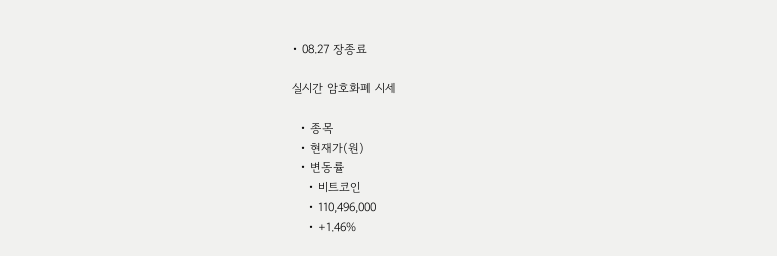• 08.27 장종료

실시간 암호화폐 시세

  • 종목
  • 현재가(원)
  • 변동률
    • 비트코인
    • 110,496,000
    • +1.46%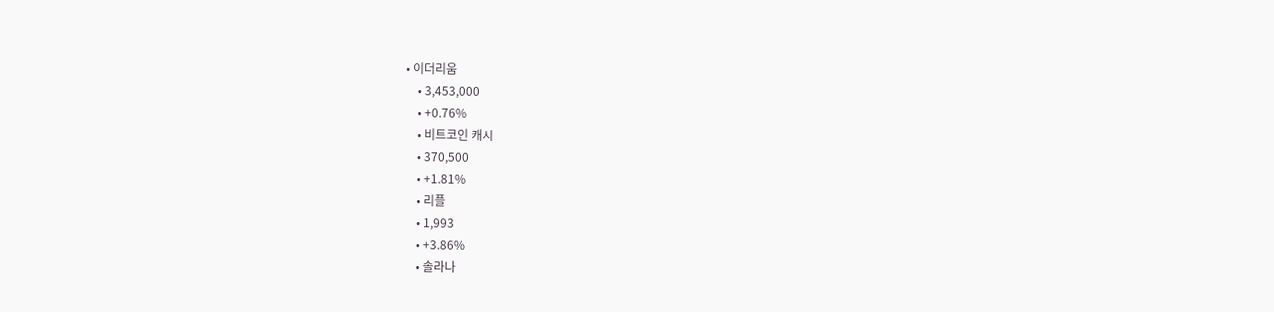• 이더리움
    • 3,453,000
    • +0.76%
    • 비트코인 캐시
    • 370,500
    • +1.81%
    • 리플
    • 1,993
    • +3.86%
    • 솔라나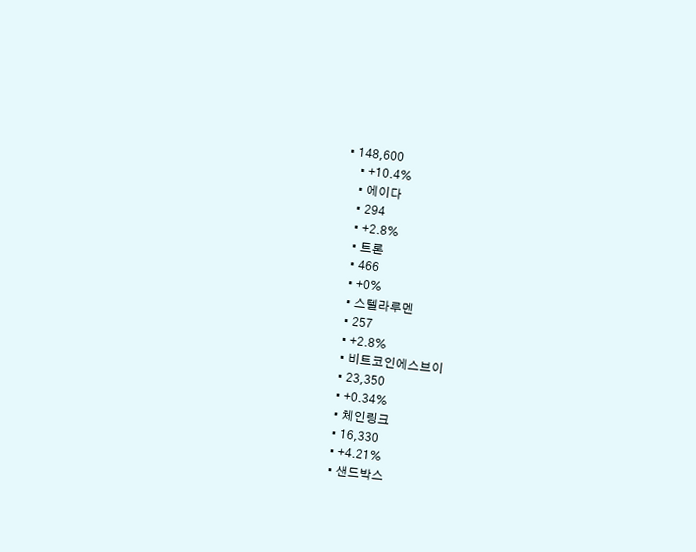• 148,600
    • +10.4%
    • 에이다
    • 294
    • +2.8%
    • 트론
    • 466
    • +0%
    • 스텔라루멘
    • 257
    • +2.8%
    • 비트코인에스브이
    • 23,350
    • +0.34%
    • 체인링크
    • 16,330
    • +4.21%
    • 샌드박스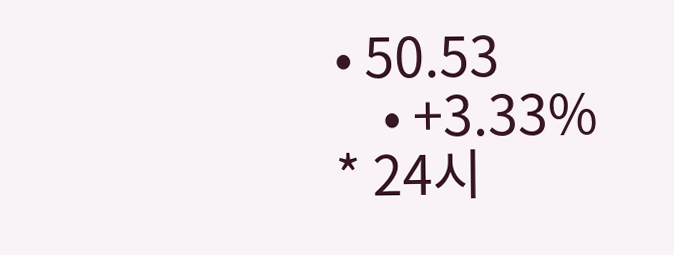• 50.53
    • +3.33%
* 24시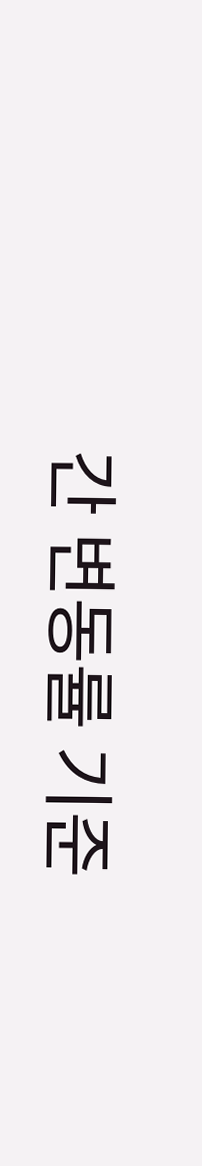간 변동률 기준